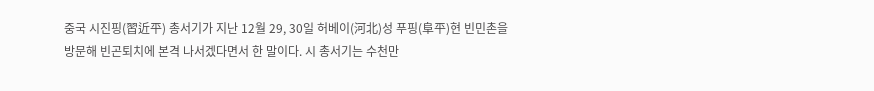중국 시진핑(習近平) 총서기가 지난 12월 29, 30일 허베이(河北)성 푸핑(阜平)현 빈민촌을 방문해 빈곤퇴치에 본격 나서겠다면서 한 말이다. 시 총서기는 수천만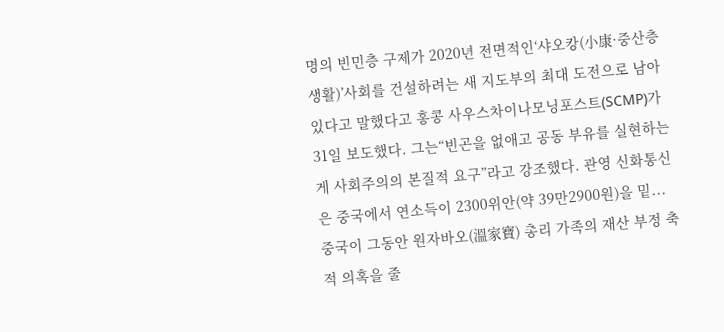명의 빈민층 구제가 2020년 전면적인‘샤오캉(小康·중산층 생활)’사회를 건설하려는 새 지도부의 최대 도전으로 남아 있다고 말했다고 홍콩 사우스차이나모닝포스트(SCMP)가 31일 보도했다. 그는“빈곤을 없애고 공동 부유를 실현하는 게 사회주의의 본질적 요구”라고 강조했다. 관영 신화통신은 중국에서 연소득이 2300위안(약 39만2900원)을 밑...
중국이 그동안 원자바오(溫家寶) 총리 가족의 재산 부정 축적 의혹을 줄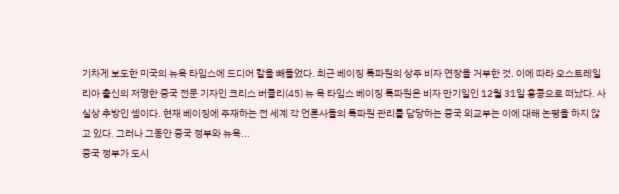기차게 보도한 미국의 뉴욕 타임스에 드디어 칼을 빼들었다. 최근 베이징 특파원의 상주 비자 연장을 거부한 것. 이에 따라 오스트레일리아 출신의 저명한 중국 전문 기자인 크리스 버클리(45) 뉴 욕 타임스 베이징 특파원은 비자 만기일인 12월 31일 홍콩으로 떠났다. 사실상 추방인 셈이다. 현재 베이징에 주재하는 전 세계 각 언론사들의 특파원 관리를 담당하는 중국 외교부는 이에 대해 논평을 하지 않고 있다. 그러나 그동안 중국 정부와 뉴욕...
중국 정부가 도시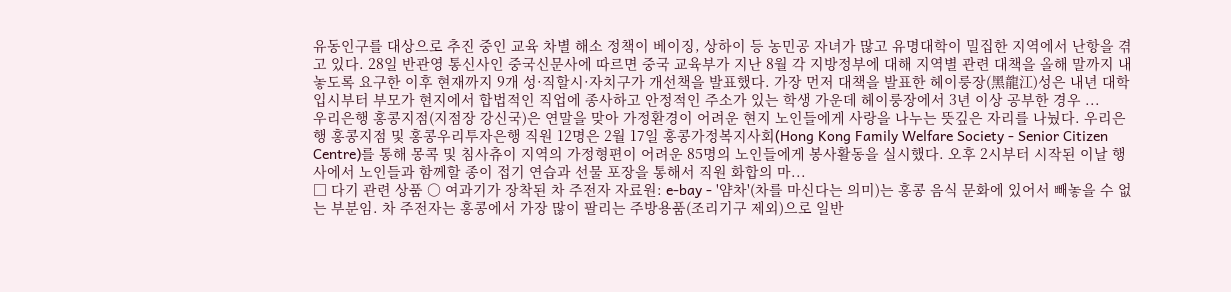유동인구를 대상으로 추진 중인 교육 차별 해소 정책이 베이징, 상하이 등 농민공 자녀가 많고 유명대학이 밀집한 지역에서 난항을 겪고 있다. 28일 반관영 통신사인 중국신문사에 따르면 중국 교육부가 지난 8월 각 지방정부에 대해 지역별 관련 대책을 올해 말까지 내놓도록 요구한 이후 현재까지 9개 성·직할시·자치구가 개선책을 발표했다. 가장 먼저 대책을 발표한 헤이룽장(黑龍江)성은 내년 대학입시부터 부모가 현지에서 합법적인 직업에 종사하고 안정적인 주소가 있는 학생 가운데 헤이룽장에서 3년 이상 공부한 경우 ...
우리은행 홍콩지점(지점장 강신국)은 연말을 맞아 가정환경이 어려운 현지 노인들에게 사랑을 나누는 뜻깊은 자리를 나눴다. 우리은행 홍콩지점 및 홍콩우리투자은행 직원 12명은 2월 17일 홍콩가정복지사회(Hong Kong Family Welfare Society - Senior Citizen Centre)를 통해 몽콕 및 침사츄이 지역의 가정형편이 어려운 85명의 노인들에게 봉사활동을 실시했다. 오후 2시부터 시작된 이날 행사에서 노인들과 함께할 종이 접기 연습과 선물 포장을 통해서 직원 화합의 마...
□ 다기 관련 상품 ○ 여과기가 장착된 차 주전자 자료원: e-bay - '얌차'(차를 마신다는 의미)는 홍콩 음식 문화에 있어서 빼놓을 수 없는 부분임. 차 주전자는 홍콩에서 가장 많이 팔리는 주방용품(조리기구 제외)으로 일반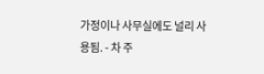가정이나 사무실에도 널리 사용됨. - 차 주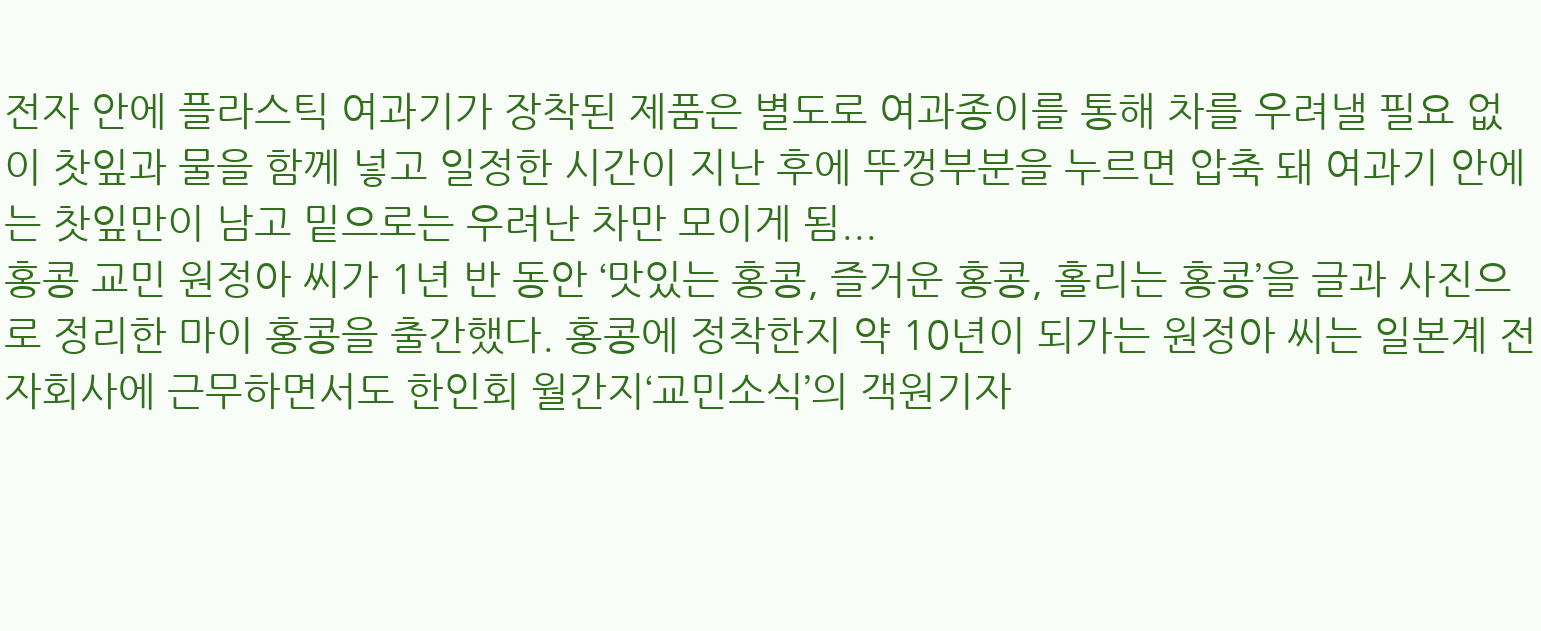전자 안에 플라스틱 여과기가 장착된 제품은 별도로 여과종이를 통해 차를 우려낼 필요 없이 찻잎과 물을 함께 넣고 일정한 시간이 지난 후에 뚜껑부분을 누르면 압축 돼 여과기 안에는 찻잎만이 남고 밑으로는 우려난 차만 모이게 됨...
홍콩 교민 원정아 씨가 1년 반 동안 ‘맛있는 홍콩, 즐거운 홍콩, 홀리는 홍콩’을 글과 사진으로 정리한 마이 홍콩을 출간했다. 홍콩에 정착한지 약 10년이 되가는 원정아 씨는 일본계 전자회사에 근무하면서도 한인회 월간지‘교민소식’의 객원기자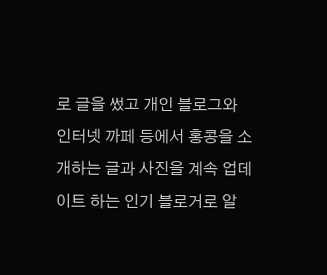로 글을 썼고 개인 블로그와 인터넷 까페 등에서 홍콩을 소개하는 글과 사진을 계속 업데이트 하는 인기 블로거로 알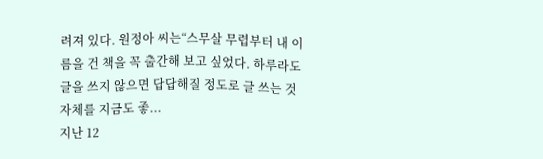려져 있다. 원정아 씨는“스무살 무렵부터 내 이름을 건 책을 꼭 출간해 보고 싶었다. 하루라도 글을 쓰지 않으면 답답해질 정도로 글 쓰는 것 자체를 지금도 좋...
지난 12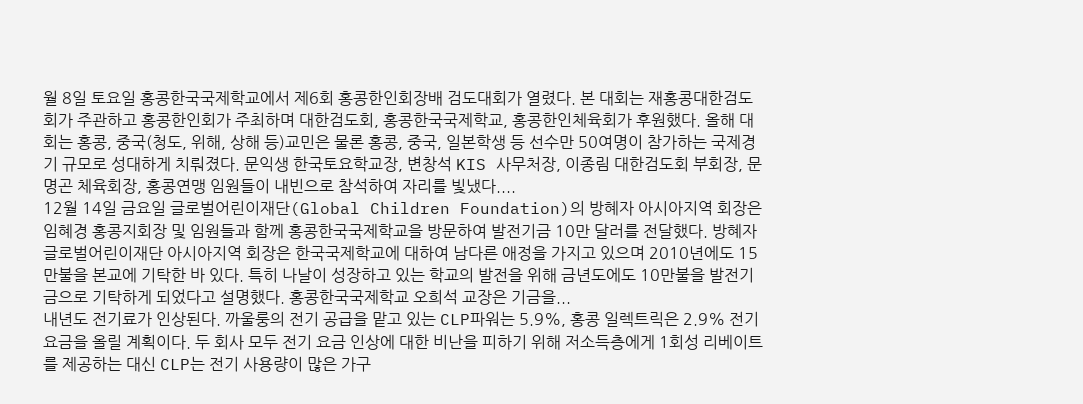월 8일 토요일 홍콩한국국제학교에서 제6회 홍콩한인회장배 검도대회가 열렸다. 본 대회는 재홍콩대한검도회가 주관하고 홍콩한인회가 주최하며 대한검도회, 홍콩한국국제학교, 홍콩한인체육회가 후원했다. 올해 대회는 홍콩, 중국(청도, 위해, 상해 등)교민은 물론 홍콩, 중국, 일본학생 등 선수만 50여명이 참가하는 국제경기 규모로 성대하게 치뤄졌다. 문익생 한국토요학교장, 변창석 KIS 사무처장, 이종림 대한검도회 부회장, 문명곤 체육회장, 홍콩연맹 임원들이 내빈으로 참석하여 자리를 빛냈다....
12월 14일 금요일 글로벌어린이재단(Global Children Foundation)의 방혜자 아시아지역 회장은 임혜경 홍콩지회장 및 임원들과 함께 홍콩한국국제학교을 방문하여 발전기금 10만 달러를 전달했다. 방혜자 글로벌어린이재단 아시아지역 회장은 한국국제학교에 대하여 남다른 애정을 가지고 있으며 2010년에도 15만불을 본교에 기탁한 바 있다. 특히 나날이 성장하고 있는 학교의 발전을 위해 금년도에도 10만불을 발전기금으로 기탁하게 되었다고 설명했다. 홍콩한국국제학교 오희석 교장은 기금을...
내년도 전기료가 인상된다. 까울룽의 전기 공급을 맡고 있는 CLP파워는 5.9%, 홍콩 일렉트릭은 2.9% 전기요금을 올릴 계획이다. 두 회사 모두 전기 요금 인상에 대한 비난을 피하기 위해 저소득층에게 1회성 리베이트를 제공하는 대신 CLP는 전기 사용량이 많은 가구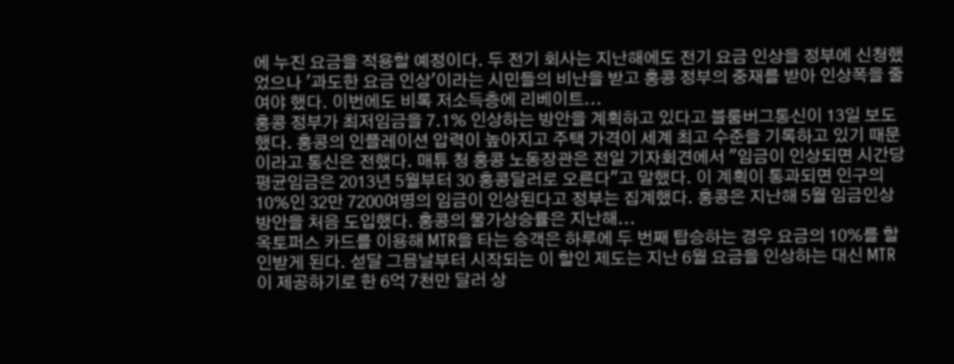에 누진 요금을 적용할 예정이다. 두 전기 회사는 지난해에도 전기 요금 인상을 정부에 신청했었으나 '과도한 요금 인상'이라는 시민들의 비난을 받고 홍콩 정부의 중재를 받아 인상폭을 줄여야 했다. 이번에도 비록 저소득층에 리베이트...
홍콩 정부가 최저임금을 7.1% 인상하는 방안을 계획하고 있다고 블룸버그통신이 13일 보도했다. 홍콩의 인플레이션 압력이 높아지고 주택 가격이 세계 최고 수준을 기록하고 있기 때문이라고 통신은 전했다. 매튜 청 홍콩 노동장관은 전일 기자회견에서 "임금이 인상되면 시간당 평균임금은 2013년 5월부터 30 홍콩달러로 오른다"고 말했다. 이 계획이 통과되면 인구의 10%인 32만 7200여명의 임금이 인상된다고 정부는 집계했다. 홍콩은 지난해 5월 임금인상 방안을 처음 도입했다. 홍콩의 물가상승률은 지난해...
옥토퍼스 카드를 이용해 MTR을 타는 승객은 하루에 두 번째 탑승하는 경우 요금의 10%를 할인받게 된다. 섣달 그믐날부터 시작되는 이 할인 제도는 지난 6월 요금을 인상하는 대신 MTR이 제공하기로 한 6억 7천만 달러 상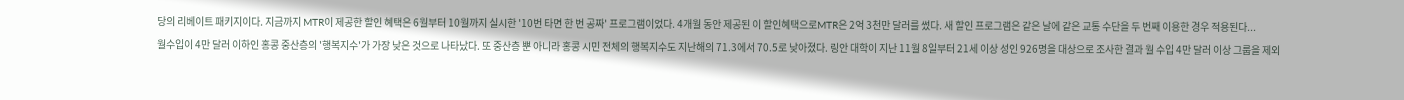당의 리베이트 패키지이다. 지금까지 MTR이 제공한 할인 혜택은 6월부터 10월까지 실시한 '10번 타면 한 번 공짜' 프로그램이었다. 4개월 동안 제공된 이 할인혜택으로MTR은 2억 3천만 달러를 썼다. 새 할인 프로그램은 같은 날에 같은 교통 수단을 두 번째 이용한 경우 적용된다...
월수입이 4만 달러 이하인 홍콩 중산층의 '행복지수'가 가장 낮은 것으로 나타났다. 또 중산층 뿐 아니라 홍콩 시민 전체의 행복지수도 지난해의 71.3에서 70.5로 낮아졌다. 링안 대학이 지난 11월 8일부터 21세 이상 성인 926명을 대상으로 조사한 결과 월 수입 4만 달러 이상 그룹을 제외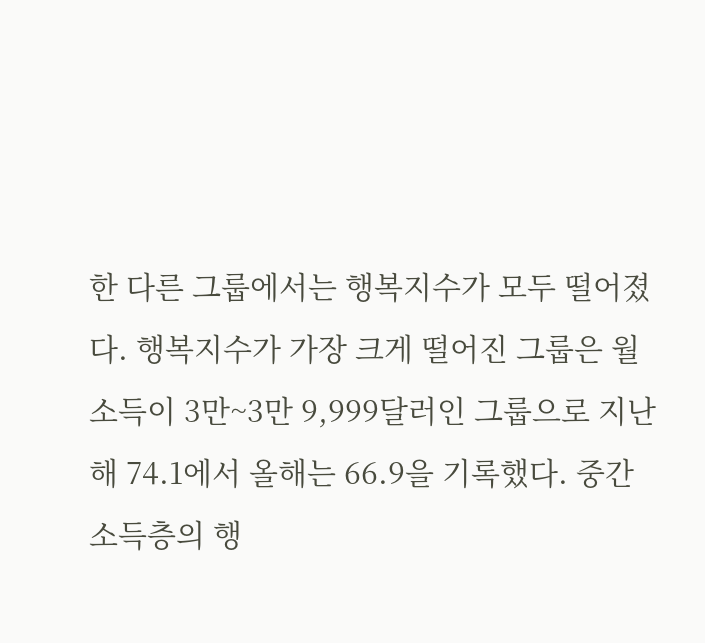한 다른 그룹에서는 행복지수가 모두 떨어졌다. 행복지수가 가장 크게 떨어진 그룹은 월 소득이 3만~3만 9,999달러인 그룹으로 지난해 74.1에서 올해는 66.9을 기록했다. 중간 소득층의 행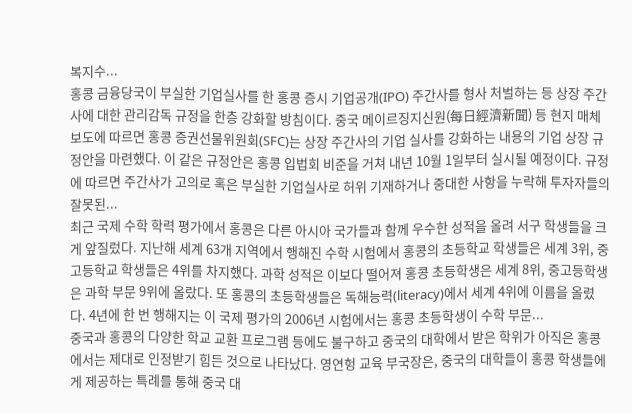복지수...
홍콩 금융당국이 부실한 기업실사를 한 홍콩 증시 기업공개(IPO) 주간사를 형사 처벌하는 등 상장 주간사에 대한 관리감독 규정을 한층 강화할 방침이다. 중국 메이르징지신원(每日經濟新聞) 등 현지 매체 보도에 따르면 홍콩 증권선물위원회(SFC)는 상장 주간사의 기업 실사를 강화하는 내용의 기업 상장 규정안을 마련했다. 이 같은 규정안은 홍콩 입법회 비준을 거쳐 내년 10월 1일부터 실시될 예정이다. 규정에 따르면 주간사가 고의로 혹은 부실한 기업실사로 허위 기재하거나 중대한 사항을 누락해 투자자들의 잘못된...
최근 국제 수학 학력 평가에서 홍콩은 다른 아시아 국가들과 함께 우수한 성적을 올려 서구 학생들을 크게 앞질렀다. 지난해 세계 63개 지역에서 행해진 수학 시험에서 홍콩의 초등학교 학생들은 세계 3위, 중고등학교 학생들은 4위를 차지했다. 과학 성적은 이보다 떨어져 홍콩 초등학생은 세계 8위, 중고등학생은 과학 부문 9위에 올랐다. 또 홍콩의 초등학생들은 독해능력(literacy)에서 세계 4위에 이름을 올렸다. 4년에 한 번 행해지는 이 국제 평가의 2006년 시험에서는 홍콩 초등학생이 수학 부문...
중국과 홍콩의 다양한 학교 교환 프로그램 등에도 불구하고 중국의 대학에서 받은 학위가 아직은 홍콩에서는 제대로 인정받기 힘든 것으로 나타났다. 영연헝 교육 부국장은, 중국의 대학들이 홍콩 학생들에게 제공하는 특례를 통해 중국 대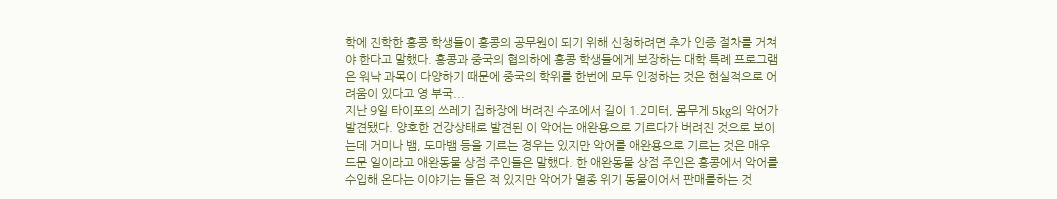학에 진학한 홍콩 학생들이 홍콩의 공무원이 되기 위해 신청하려면 추가 인증 절차를 거쳐야 한다고 말했다. 홍콩과 중국의 협의하에 홍콩 학생들에게 보장하는 대학 특례 프로그램은 워낙 과목이 다양하기 때문에 중국의 학위를 한번에 모두 인정하는 것은 현실적으로 어려움이 있다고 영 부국...
지난 9일 타이포의 쓰레기 집하장에 버려진 수조에서 길이 1.2미터, 몸무게 5kg의 악어가 발견됐다. 양호한 건강상태로 발견된 이 악어는 애완용으로 기르다가 버려진 것으로 보이는데 거미나 뱀, 도마뱀 등을 기르는 경우는 있지만 악어를 애완용으로 기르는 것은 매우 드문 일이라고 애완동물 상점 주인들은 말했다. 한 애완동물 상점 주인은 홍콩에서 악어를 수입해 온다는 이야기는 들은 적 있지만 악어가 멸종 위기 동물이어서 판매를하는 것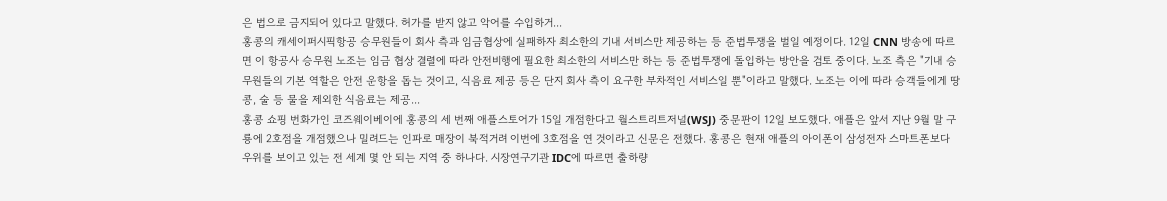은 법으로 금지되어 있다고 말했다. 허가를 받지 않고 악어를 수입하거...
홍콩의 캐세이퍼시픽항공 승무원들이 회사 측과 임금협상에 실패하자 최소한의 기내 서비스만 제공하는 등 준법투쟁을 벌일 예정이다. 12일 CNN 방송에 따르면 이 항공사 승무원 노조는 임금 협상 결렬에 따라 안전비행에 필요한 최소한의 서비스만 하는 등 준법투쟁에 돌입하는 방안을 검토 중이다. 노조 측은 "기내 승무원들의 기본 역할은 안전 운항을 돕는 것이고, 식음료 제공 등은 단지 회사 측이 요구한 부차적인 서비스일 뿐"이라고 말했다. 노조는 이에 따라 승객들에게 땅콩, 술 등 물을 제외한 식음료는 제공...
홍콩 쇼핑 번화가인 코즈웨이베이에 홍콩의 세 번째 애플스토어가 15일 개점한다고 월스트리트저널(WSJ) 중문판이 12일 보도했다. 애플은 앞서 지난 9월 말 구룡에 2호점을 개점했으나 밀려드는 인파로 매장이 북적거려 이번에 3호점을 연 것이라고 신문은 전했다. 홍콩은 현재 애플의 아이폰이 삼성전자 스마트폰보다 우위를 보이고 있는 전 세계 몇 안 되는 지역 중 하나다. 시장연구기관 IDC에 따르면 출하량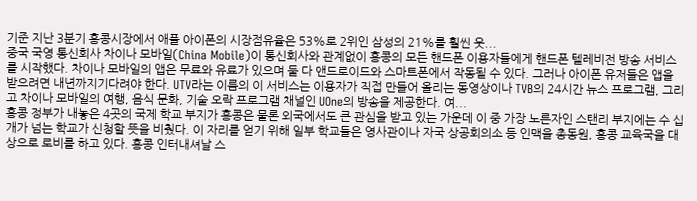기준 지난 3분기 홍콩시장에서 애플 아이폰의 시장점유율은 53%로 2위인 삼성의 21%를 훨씬 웃...
중국 국영 통신회사 차이나 모바일(China Mobile)이 통신회사와 관계없이 홍콩의 모든 핸드폰 이용자들에게 핸드폰 텔레비전 방송 서비스를 시작했다. 차이나 모바일의 앱은 무료와 유료가 있으며 둘 다 앤드로이드와 스마트폰에서 작동될 수 있다. 그러나 아이폰 유저들은 앱을 받으려면 내년까지기다려야 한다. UTV라는 이름의 이 서비스는 이용자가 직접 만들어 올리는 동영상이나 TVB의 24시간 뉴스 프로그램, 그리고 차이나 모바일의 여행, 음식 문화, 기술 오락 프로그램 채널인 UOne의 방송을 제공한다. 여...
홍콩 정부가 내놓은 4곳의 국제 학교 부지가 홍콩은 물론 외국에서도 큰 관심을 받고 있는 가운데 이 중 가장 노른자인 스탠리 부지에는 수 십 개가 넘는 학교가 신청할 뜻을 비췄다. 이 자리를 얻기 위해 일부 학교들은 영사관이나 자국 상공회의소 등 인맥을 총동원, 홍콩 교육국을 대상으로 로비를 하고 있다. 홍콩 인터내셔날 스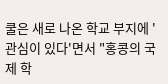쿨은 새로 나온 학교 부지에 '관심이 있다'면서 "홍콩의 국제 학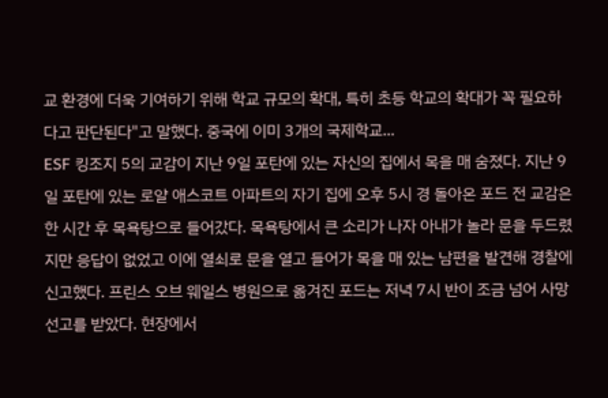교 환경에 더욱 기여하기 위해 학교 규모의 확대, 특히 초등 학교의 확대가 꼭 필요하다고 판단된다"고 말했다. 중국에 이미 3개의 국제학교...
ESF 킹조지 5의 교감이 지난 9일 포탄에 있는 자신의 집에서 목을 매 숨졌다. 지난 9일 포탄에 있는 로얄 애스코트 아파트의 자기 집에 오후 5시 경 돌아온 포드 전 교감은 한 시간 후 목욕탕으로 들어갔다. 목욕탕에서 큰 소리가 나자 아내가 놀라 문을 두드렸지만 응답이 없었고 이에 열쇠로 문을 열고 들어가 목을 매 있는 남편을 발견해 경찰에 신고했다. 프린스 오브 웨일스 병원으로 옮겨진 포드는 저녁 7시 반이 조금 넘어 사망 선고를 받았다. 현장에서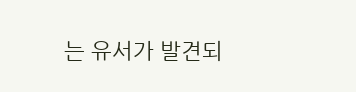는 유서가 발견되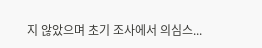지 않았으며 초기 조사에서 의심스...